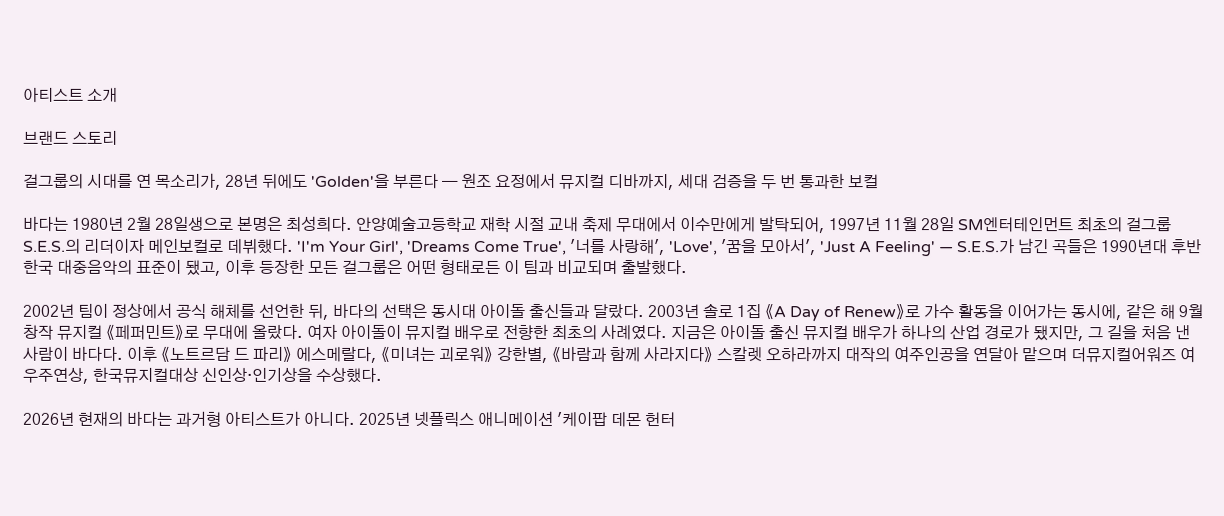아티스트 소개

브랜드 스토리

걸그룹의 시대를 연 목소리가, 28년 뒤에도 'Golden'을 부른다 — 원조 요정에서 뮤지컬 디바까지, 세대 검증을 두 번 통과한 보컬

바다는 1980년 2월 28일생으로 본명은 최성희다. 안양예술고등학교 재학 시절 교내 축제 무대에서 이수만에게 발탁되어, 1997년 11월 28일 SM엔터테인먼트 최초의 걸그룹 S.E.S.의 리더이자 메인보컬로 데뷔했다. 'I'm Your Girl', 'Dreams Come True', '너를 사랑해', 'Love', '꿈을 모아서', 'Just A Feeling' — S.E.S.가 남긴 곡들은 1990년대 후반 한국 대중음악의 표준이 됐고, 이후 등장한 모든 걸그룹은 어떤 형태로든 이 팀과 비교되며 출발했다.

2002년 팀이 정상에서 공식 해체를 선언한 뒤, 바다의 선택은 동시대 아이돌 출신들과 달랐다. 2003년 솔로 1집 《A Day of Renew》로 가수 활동을 이어가는 동시에, 같은 해 9월 창작 뮤지컬 《페퍼민트》로 무대에 올랐다. 여자 아이돌이 뮤지컬 배우로 전향한 최초의 사례였다. 지금은 아이돌 출신 뮤지컬 배우가 하나의 산업 경로가 됐지만, 그 길을 처음 낸 사람이 바다다. 이후 《노트르담 드 파리》 에스메랄다, 《미녀는 괴로워》 강한별, 《바람과 함께 사라지다》 스칼렛 오하라까지 대작의 여주인공을 연달아 맡으며 더뮤지컬어워즈 여우주연상, 한국뮤지컬대상 신인상·인기상을 수상했다.

2026년 현재의 바다는 과거형 아티스트가 아니다. 2025년 넷플릭스 애니메이션 '케이팝 데몬 헌터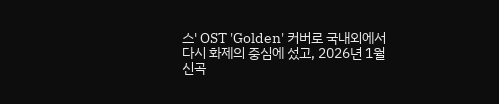스' OST 'Golden' 커버로 국내외에서 다시 화제의 중심에 섰고, 2026년 1월 신곡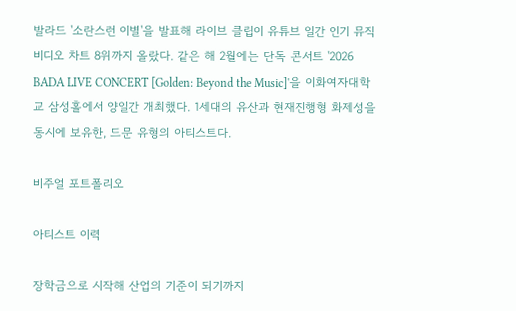발라드 '소란스런 이별'을 발표해 라이브 클립이 유튜브 일간 인기 뮤직비디오 차트 8위까지 올랐다. 같은 해 2월에는 단독 콘서트 '2026 BADA LIVE CONCERT [Golden: Beyond the Music]'을 이화여자대학교 삼성홀에서 양일간 개최했다. 1세대의 유산과 현재진행형 화제성을 동시에 보유한, 드문 유형의 아티스트다.

비주얼 포트폴리오

아티스트 이력

장학금으로 시작해 산업의 기준이 되기까지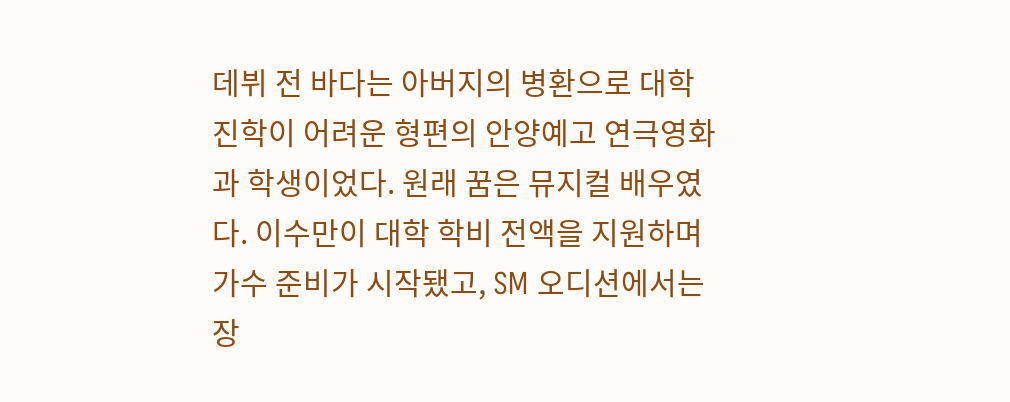데뷔 전 바다는 아버지의 병환으로 대학 진학이 어려운 형편의 안양예고 연극영화과 학생이었다. 원래 꿈은 뮤지컬 배우였다. 이수만이 대학 학비 전액을 지원하며 가수 준비가 시작됐고, SM 오디션에서는 장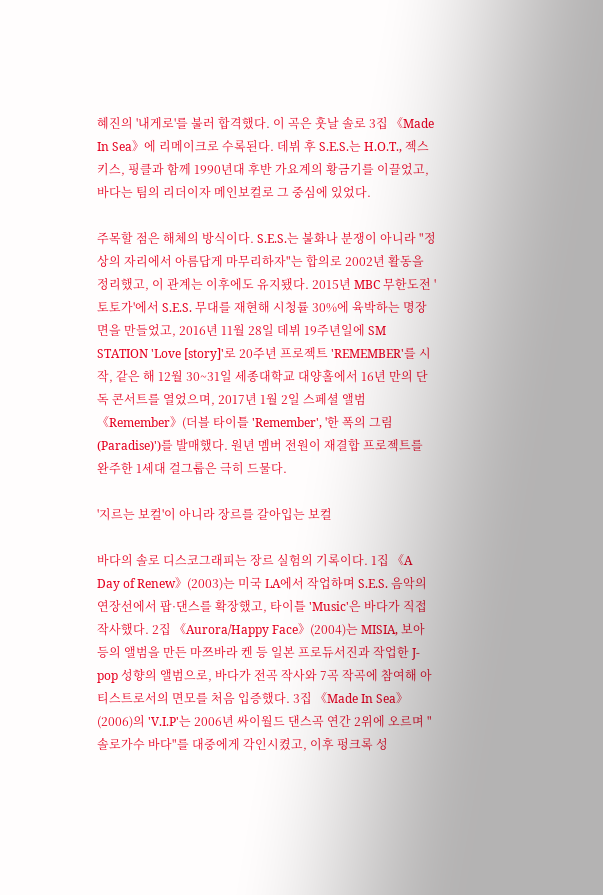혜진의 '내게로'를 불러 합격했다. 이 곡은 훗날 솔로 3집 《Made In Sea》에 리메이크로 수록된다. 데뷔 후 S.E.S.는 H.O.T., 젝스키스, 핑클과 함께 1990년대 후반 가요계의 황금기를 이끌었고, 바다는 팀의 리더이자 메인보컬로 그 중심에 있었다.

주목할 점은 해체의 방식이다. S.E.S.는 불화나 분쟁이 아니라 "정상의 자리에서 아름답게 마무리하자"는 합의로 2002년 활동을 정리했고, 이 관계는 이후에도 유지됐다. 2015년 MBC 무한도전 '토토가'에서 S.E.S. 무대를 재현해 시청률 30%에 육박하는 명장면을 만들었고, 2016년 11월 28일 데뷔 19주년일에 SM STATION 'Love [story]'로 20주년 프로젝트 'REMEMBER'를 시작, 같은 해 12월 30~31일 세종대학교 대양홀에서 16년 만의 단독 콘서트를 열었으며, 2017년 1월 2일 스페셜 앨범 《Remember》(더블 타이틀 'Remember', '한 폭의 그림(Paradise)')를 발매했다. 원년 멤버 전원이 재결합 프로젝트를 완주한 1세대 걸그룹은 극히 드물다.

'지르는 보컬'이 아니라 장르를 갈아입는 보컬

바다의 솔로 디스코그래피는 장르 실험의 기록이다. 1집 《A Day of Renew》(2003)는 미국 LA에서 작업하며 S.E.S. 음악의 연장선에서 팝·댄스를 확장했고, 타이틀 'Music'은 바다가 직접 작사했다. 2집 《Aurora/Happy Face》(2004)는 MISIA, 보아 등의 앨범을 만든 마쯔바라 켄 등 일본 프로듀서진과 작업한 J-pop 성향의 앨범으로, 바다가 전곡 작사와 7곡 작곡에 참여해 아티스트로서의 면모를 처음 입증했다. 3집 《Made In Sea》(2006)의 'V.I.P'는 2006년 싸이월드 댄스곡 연간 2위에 오르며 "솔로가수 바다"를 대중에게 각인시켰고, 이후 펑크록 성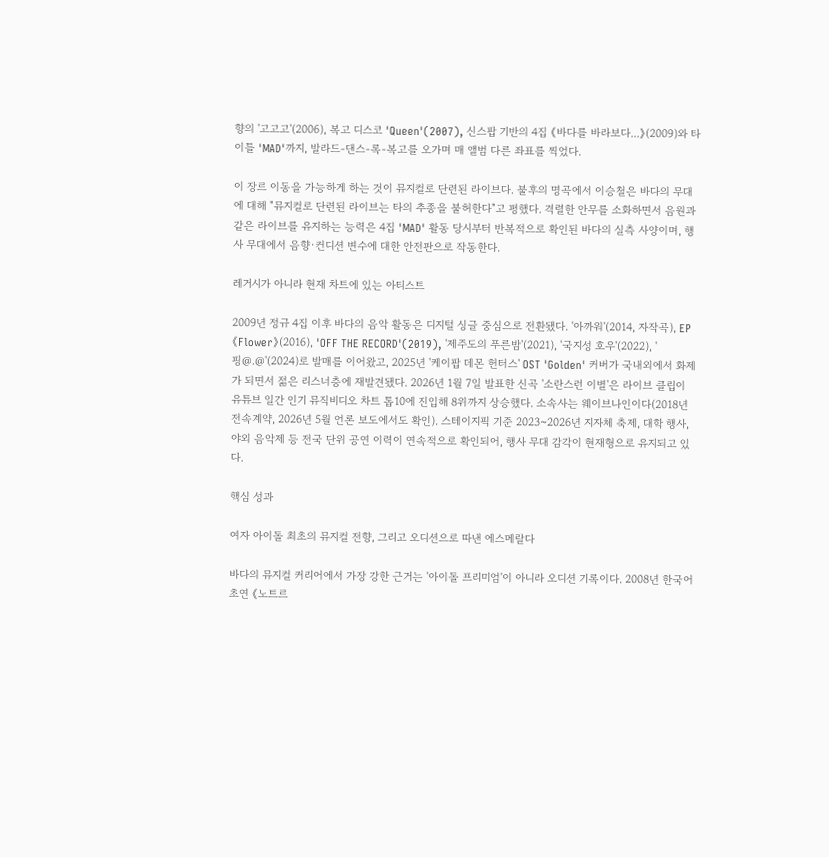향의 '고고고'(2006), 복고 디스코 'Queen'(2007), 신스팝 기반의 4집 《바다를 바라보다...》(2009)와 타이틀 'MAD'까지, 발라드-댄스-록-복고를 오가며 매 앨범 다른 좌표를 찍었다.

이 장르 이동을 가능하게 하는 것이 뮤지컬로 단련된 라이브다. 불후의 명곡에서 이승철은 바다의 무대에 대해 "뮤지컬로 단련된 라이브는 타의 추종을 불허한다"고 평했다. 격렬한 안무를 소화하면서 음원과 같은 라이브를 유지하는 능력은 4집 'MAD' 활동 당시부터 반복적으로 확인된 바다의 실측 사양이며, 행사 무대에서 음향·컨디션 변수에 대한 안전판으로 작동한다.

레거시가 아니라 현재 차트에 있는 아티스트

2009년 정규 4집 이후 바다의 음악 활동은 디지털 싱글 중심으로 전환됐다. '아까워'(2014, 자작곡), EP 《Flower》(2016), 'OFF THE RECORD'(2019), '제주도의 푸른밤'(2021), '국지성 호우'(2022), '핑@.@'(2024)로 발매를 이어왔고, 2025년 '케이팝 데몬 헌터스' OST 'Golden' 커버가 국내외에서 화제가 되면서 젊은 리스너층에 재발견됐다. 2026년 1월 7일 발표한 신곡 '소란스런 이별'은 라이브 클립이 유튜브 일간 인기 뮤직비디오 차트 톱10에 진입해 8위까지 상승했다. 소속사는 웨이브나인이다(2018년 전속계약, 2026년 5월 언론 보도에서도 확인). 스테이지픽 기준 2023~2026년 지자체 축제, 대학 행사, 야외 음악제 등 전국 단위 공연 이력이 연속적으로 확인되어, 행사 무대 감각이 현재형으로 유지되고 있다.

핵심 성과

여자 아이돌 최초의 뮤지컬 전향, 그리고 오디션으로 따낸 에스메랄다

바다의 뮤지컬 커리어에서 가장 강한 근거는 '아이돌 프리미엄'이 아니라 오디션 기록이다. 2008년 한국어 초연 《노트르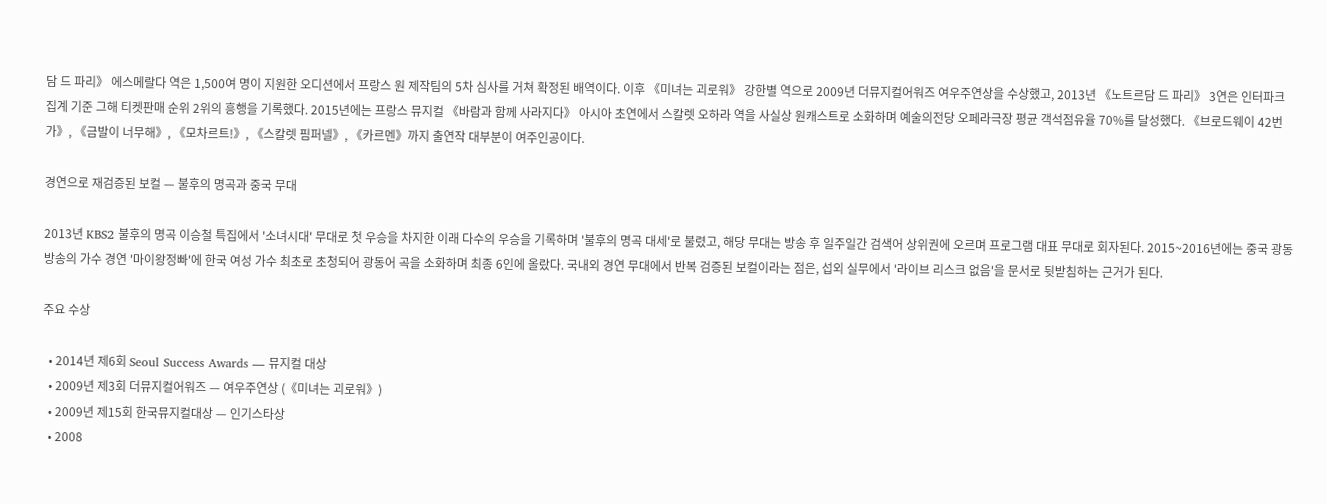담 드 파리》 에스메랄다 역은 1,500여 명이 지원한 오디션에서 프랑스 원 제작팀의 5차 심사를 거쳐 확정된 배역이다. 이후 《미녀는 괴로워》 강한별 역으로 2009년 더뮤지컬어워즈 여우주연상을 수상했고, 2013년 《노트르담 드 파리》 3연은 인터파크 집계 기준 그해 티켓판매 순위 2위의 흥행을 기록했다. 2015년에는 프랑스 뮤지컬 《바람과 함께 사라지다》 아시아 초연에서 스칼렛 오하라 역을 사실상 원캐스트로 소화하며 예술의전당 오페라극장 평균 객석점유율 70%를 달성했다. 《브로드웨이 42번가》, 《금발이 너무해》, 《모차르트!》, 《스칼렛 핌퍼넬》, 《카르멘》까지 출연작 대부분이 여주인공이다.

경연으로 재검증된 보컬 — 불후의 명곡과 중국 무대

2013년 KBS2 불후의 명곡 이승철 특집에서 '소녀시대' 무대로 첫 우승을 차지한 이래 다수의 우승을 기록하며 '불후의 명곡 대세'로 불렸고, 해당 무대는 방송 후 일주일간 검색어 상위권에 오르며 프로그램 대표 무대로 회자된다. 2015~2016년에는 중국 광동방송의 가수 경연 '마이왕정빠'에 한국 여성 가수 최초로 초청되어 광동어 곡을 소화하며 최종 6인에 올랐다. 국내외 경연 무대에서 반복 검증된 보컬이라는 점은, 섭외 실무에서 '라이브 리스크 없음'을 문서로 뒷받침하는 근거가 된다.

주요 수상

  • 2014년 제6회 Seoul Success Awards — 뮤지컬 대상
  • 2009년 제3회 더뮤지컬어워즈 — 여우주연상 (《미녀는 괴로워》)
  • 2009년 제15회 한국뮤지컬대상 — 인기스타상
  • 2008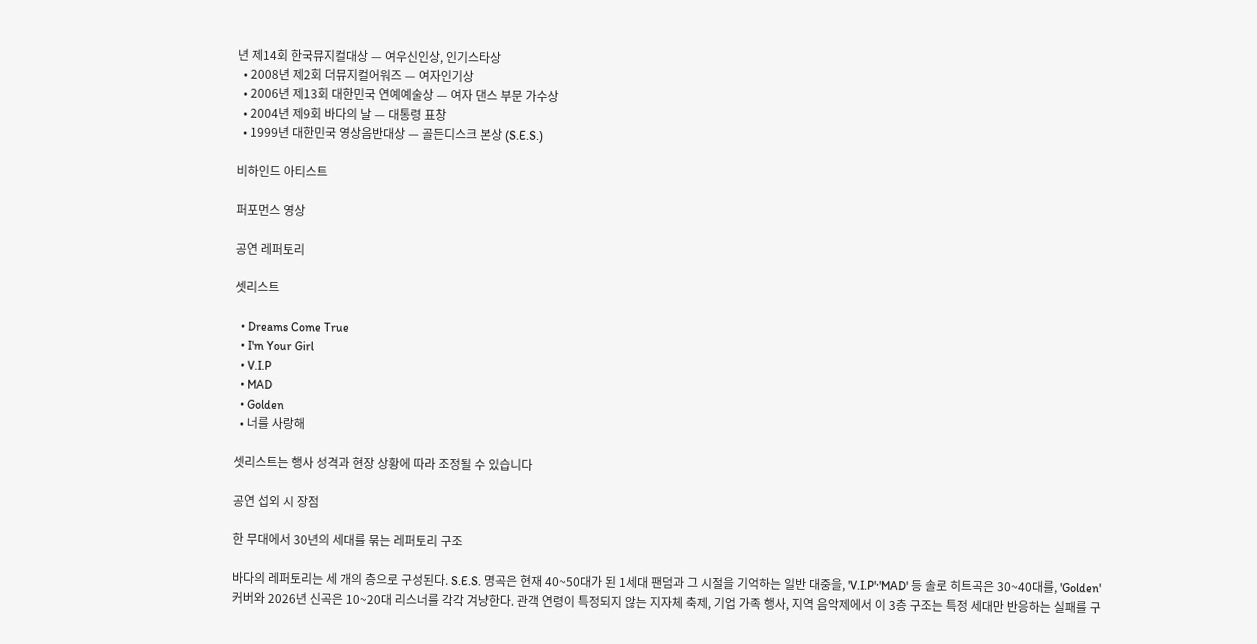년 제14회 한국뮤지컬대상 — 여우신인상, 인기스타상
  • 2008년 제2회 더뮤지컬어워즈 — 여자인기상
  • 2006년 제13회 대한민국 연예예술상 — 여자 댄스 부문 가수상
  • 2004년 제9회 바다의 날 — 대통령 표창
  • 1999년 대한민국 영상음반대상 — 골든디스크 본상 (S.E.S.)

비하인드 아티스트

퍼포먼스 영상

공연 레퍼토리

셋리스트

  • Dreams Come True
  • I'm Your Girl
  • V.I.P
  • MAD
  • Golden
  • 너를 사랑해

셋리스트는 행사 성격과 현장 상황에 따라 조정될 수 있습니다

공연 섭외 시 장점

한 무대에서 30년의 세대를 묶는 레퍼토리 구조

바다의 레퍼토리는 세 개의 층으로 구성된다. S.E.S. 명곡은 현재 40~50대가 된 1세대 팬덤과 그 시절을 기억하는 일반 대중을, 'V.I.P'·'MAD' 등 솔로 히트곡은 30~40대를, 'Golden' 커버와 2026년 신곡은 10~20대 리스너를 각각 겨냥한다. 관객 연령이 특정되지 않는 지자체 축제, 기업 가족 행사, 지역 음악제에서 이 3층 구조는 특정 세대만 반응하는 실패를 구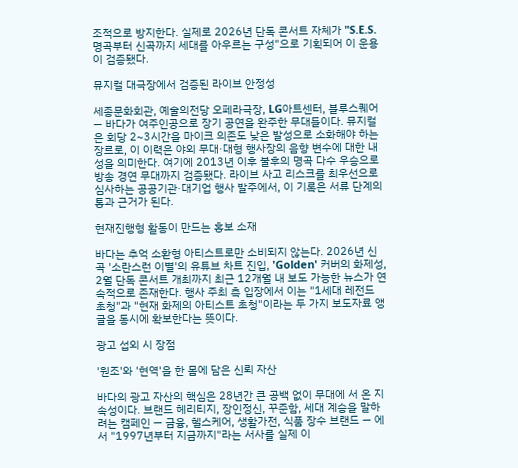조적으로 방지한다. 실제로 2026년 단독 콘서트 자체가 "S.E.S. 명곡부터 신곡까지 세대를 아우르는 구성"으로 기획되어 이 운용이 검증됐다.

뮤지컬 대극장에서 검증된 라이브 안정성

세종문화회관, 예술의전당 오페라극장, LG아트센터, 블루스퀘어 — 바다가 여주인공으로 장기 공연을 완주한 무대들이다. 뮤지컬은 회당 2~3시간을 마이크 의존도 낮은 발성으로 소화해야 하는 장르로, 이 이력은 야외 무대·대형 행사장의 음향 변수에 대한 내성을 의미한다. 여기에 2013년 이후 불후의 명곡 다수 우승으로 방송 경연 무대까지 검증됐다. 라이브 사고 리스크를 최우선으로 심사하는 공공기관·대기업 행사 발주에서, 이 기록은 서류 단계의 통과 근거가 된다.

현재진행형 활동이 만드는 홍보 소재

바다는 추억 소환형 아티스트로만 소비되지 않는다. 2026년 신곡 '소란스런 이별'의 유튜브 차트 진입, 'Golden' 커버의 화제성, 2월 단독 콘서트 개최까지 최근 12개월 내 보도 가능한 뉴스가 연속적으로 존재한다. 행사 주최 측 입장에서 이는 "1세대 레전드 초청"과 "현재 화제의 아티스트 초청"이라는 두 가지 보도자료 앵글을 동시에 확보한다는 뜻이다.

광고 섭외 시 장점

'원조'와 '현역'을 한 몸에 담은 신뢰 자산

바다의 광고 자산의 핵심은 28년간 큰 공백 없이 무대에 서 온 지속성이다. 브랜드 헤리티지, 장인정신, 꾸준함, 세대 계승을 말하려는 캠페인 — 금융, 헬스케어, 생활가전, 식품 장수 브랜드 — 에서 "1997년부터 지금까지"라는 서사를 실제 이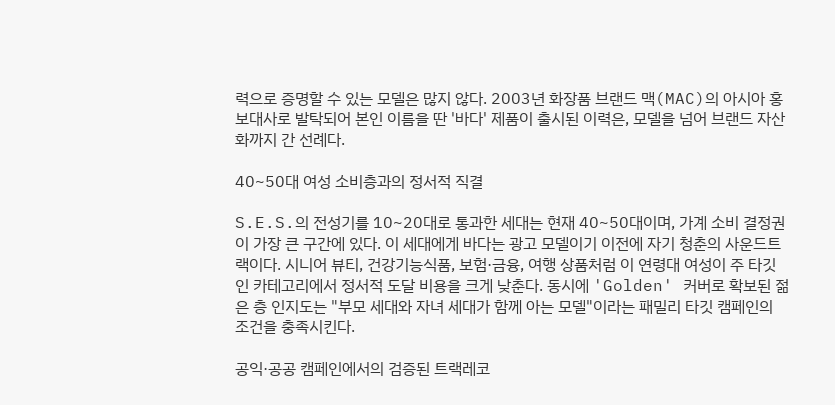력으로 증명할 수 있는 모델은 많지 않다. 2003년 화장품 브랜드 맥(MAC)의 아시아 홍보대사로 발탁되어 본인 이름을 딴 '바다' 제품이 출시된 이력은, 모델을 넘어 브랜드 자산화까지 간 선례다.

40~50대 여성 소비층과의 정서적 직결

S.E.S.의 전성기를 10~20대로 통과한 세대는 현재 40~50대이며, 가계 소비 결정권이 가장 큰 구간에 있다. 이 세대에게 바다는 광고 모델이기 이전에 자기 청춘의 사운드트랙이다. 시니어 뷰티, 건강기능식품, 보험·금융, 여행 상품처럼 이 연령대 여성이 주 타깃인 카테고리에서 정서적 도달 비용을 크게 낮춘다. 동시에 'Golden' 커버로 확보된 젊은 층 인지도는 "부모 세대와 자녀 세대가 함께 아는 모델"이라는 패밀리 타깃 캠페인의 조건을 충족시킨다.

공익·공공 캠페인에서의 검증된 트랙레코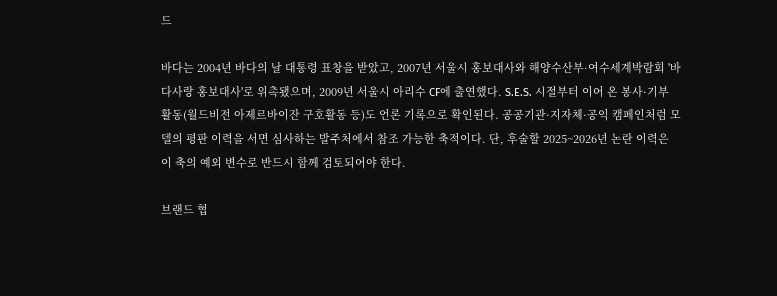드

바다는 2004년 바다의 날 대통령 표창을 받았고, 2007년 서울시 홍보대사와 해양수산부·여수세계박람회 '바다사랑 홍보대사'로 위촉됐으며, 2009년 서울시 아리수 CF에 출연했다. S.E.S. 시절부터 이어 온 봉사·기부 활동(월드비전 아제르바이잔 구호활동 등)도 언론 기록으로 확인된다. 공공기관·지자체·공익 캠페인처럼 모델의 평판 이력을 서면 심사하는 발주처에서 참조 가능한 축적이다. 단, 후술할 2025~2026년 논란 이력은 이 축의 예외 변수로 반드시 함께 검토되어야 한다.

브랜드 협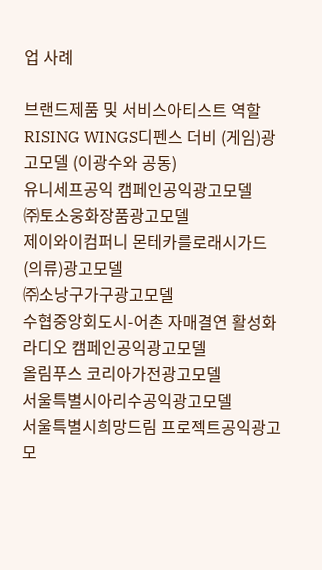업 사례

브랜드제품 및 서비스아티스트 역할
RISING WINGS디펜스 더비 (게임)광고모델 (이광수와 공동)
유니세프공익 캠페인공익광고모델
㈜토소웅화장품광고모델
제이와이컴퍼니 몬테카를로래시가드 (의류)광고모델
㈜소낭구가구광고모델
수협중앙회도시-어촌 자매결연 활성화 라디오 캠페인공익광고모델
올림푸스 코리아가전광고모델
서울특별시아리수공익광고모델
서울특별시희망드림 프로젝트공익광고모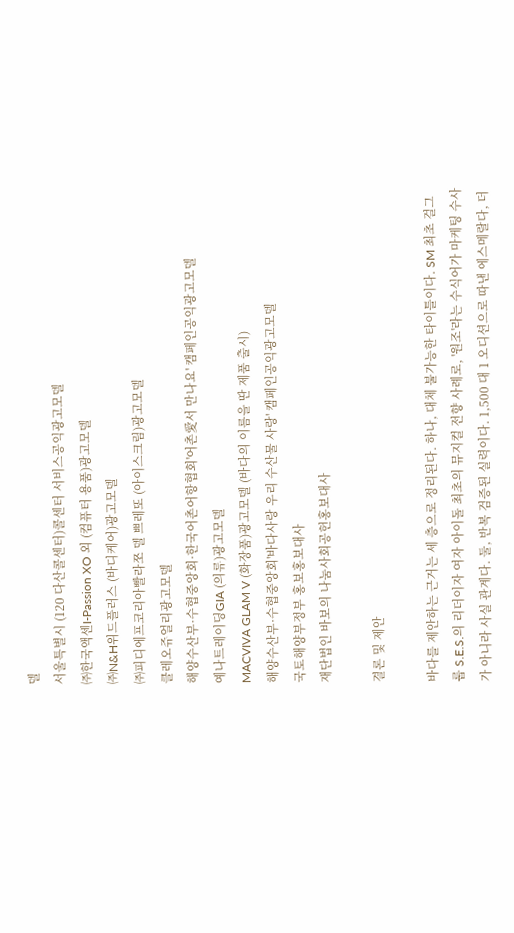델
서울특별시 (120 다산콜센터)콜센터 서비스공익광고모델
㈜한국액센I-Passion XO 외 (컴퓨터 용품)광고모델
㈜N&H위드플러스 (바디케어)광고모델
㈜피디에프코리아빨라쪼 델 쁘레또 (아이스크림)광고모델
클레오쥬얼리광고모델
해양수산부·수협중앙회·한국어촌어항협회'어촌愛서 만나요' 캠페인공익광고모델
예나트레이딩GIA (의류)광고모델
MACVIVA GLAM V (화장품)광고모델 (바다의 이름을 딴 제품 출시)
해양수산부·수협중앙회'바다사랑 우리 수산물 사랑' 캠페인공익광고모델
국토해양부정부 홍보홍보대사
재단법인 바보의 나눔사회공헌홍보대사

결론 및 제안

바다를 제안하는 근거는 세 층으로 정리된다. 하나, 대체 불가능한 타이틀이다. SM 최초 걸그룹 S.E.S.의 리더이자 여자 아이돌 최초의 뮤지컬 전향 사례로, '원조'라는 수식어가 마케팅 수사가 아니라 사실 관계다. 둘, 반복 검증된 실력이다. 1,500 대 1 오디션으로 따낸 에스메랄다, 더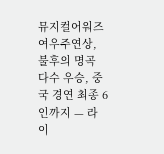뮤지컬어워즈 여우주연상, 불후의 명곡 다수 우승, 중국 경연 최종 6인까지 — 라이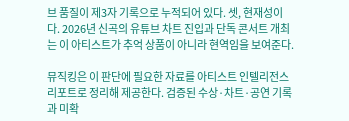브 품질이 제3자 기록으로 누적되어 있다. 셋, 현재성이다. 2026년 신곡의 유튜브 차트 진입과 단독 콘서트 개최는 이 아티스트가 추억 상품이 아니라 현역임을 보여준다.

뮤직킹은 이 판단에 필요한 자료를 아티스트 인텔리전스 리포트로 정리해 제공한다. 검증된 수상·차트·공연 기록과 미확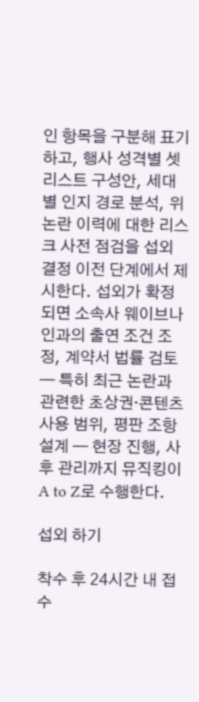인 항목을 구분해 표기하고, 행사 성격별 셋리스트 구성안, 세대별 인지 경로 분석, 위 논란 이력에 대한 리스크 사전 점검을 섭외 결정 이전 단계에서 제시한다. 섭외가 확정되면 소속사 웨이브나인과의 출연 조건 조정, 계약서 법률 검토 — 특히 최근 논란과 관련한 초상권·콘텐츠 사용 범위, 평판 조항 설계 — 현장 진행, 사후 관리까지 뮤직킹이 A to Z로 수행한다.

섭외 하기

착수 후 24시간 내 접수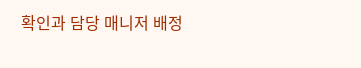확인과 담당 매니저 배정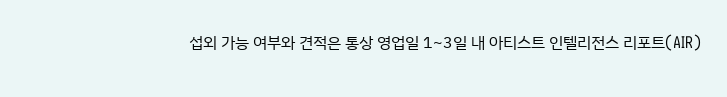섭외 가능 여부와 견적은 통상 영업일 1~3일 내 아티스트 인텔리전스 리포트(AIR)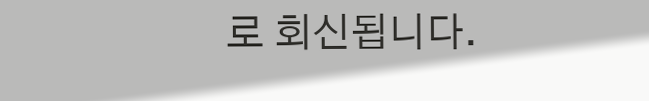로 회신됩니다.